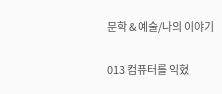문학 & 예술/나의 이야기

013 컴퓨터를 익혔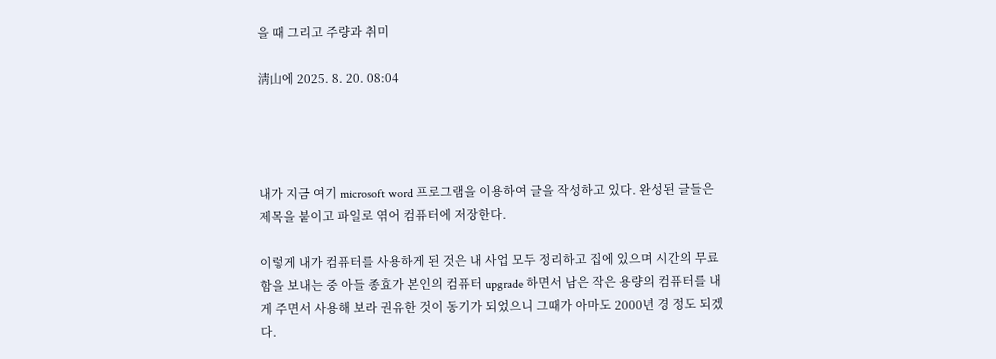을 때 그리고 주량과 취미

淸山에 2025. 8. 20. 08:04




내가 지금 여기 microsoft word 프로그램을 이용하여 글을 작성하고 있다. 완성된 글들은 제목을 붙이고 파일로 엮어 컴퓨터에 저장한다.

이렇게 내가 컴퓨터를 사용하게 된 것은 내 사업 모두 정리하고 집에 있으며 시간의 무료함을 보내는 중 아들 종효가 본인의 컴퓨터 upgrade 하면서 남은 작은 용량의 컴퓨터를 내게 주면서 사용해 보라 권유한 것이 동기가 되었으니 그때가 아마도 2000년 경 정도 되겠다.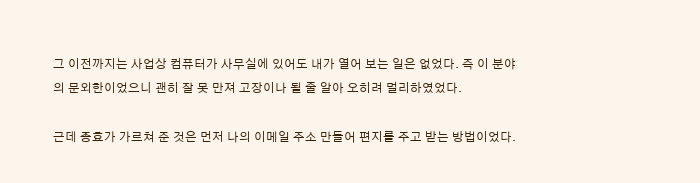그 이전까지는 사업상 컴퓨터가 사무실에 있어도 내가 열어 보는 일은 없었다. 즉 이 분야의 문외한이었으니 괜히 잘 못 만져 고장이나 될 줄 알아 오히려 멀리하였었다.

근데 종효가 가르쳐 준 것은 먼저 나의 이메일 주소 만들어 편지를 주고 받는 방법이었다.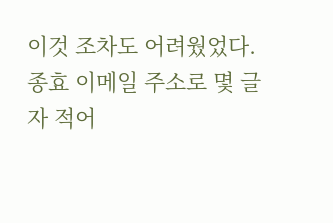이것 조차도 어려웠었다. 종효 이메일 주소로 몇 글자 적어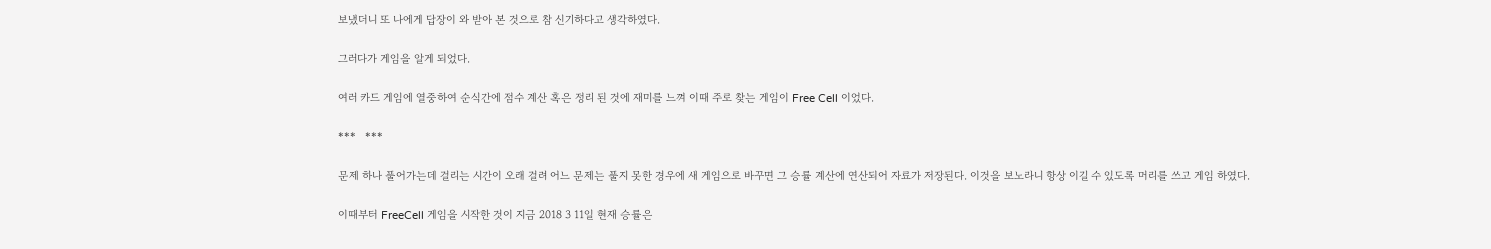보냈더니 또 나에게 답장이 와 받아 본 것으로 참 신기하다고 생각하였다.

그러다가 게임을 알게 되었다.

여러 카드 게임에 열중하여 순식간에 점수 계산 혹은 정리 된 것에 재미를 느껴 이때 주로 찾는 게임이 Free Cell 이었다.

***   ***

문제 하나 풀어가는데 걸리는 시간이 오래 걸려 어느 문제는 풀지 못한 경우에 새 게임으로 바꾸면 그 승률 계산에 연산되어 자료가 저장된다. 이것을 보노라니 항상 이길 수 있도록 머리를 쓰고 게임 하였다.

이때부터 FreeCell 게임을 시작한 것이 지금 2018 3 11일 현재 승률은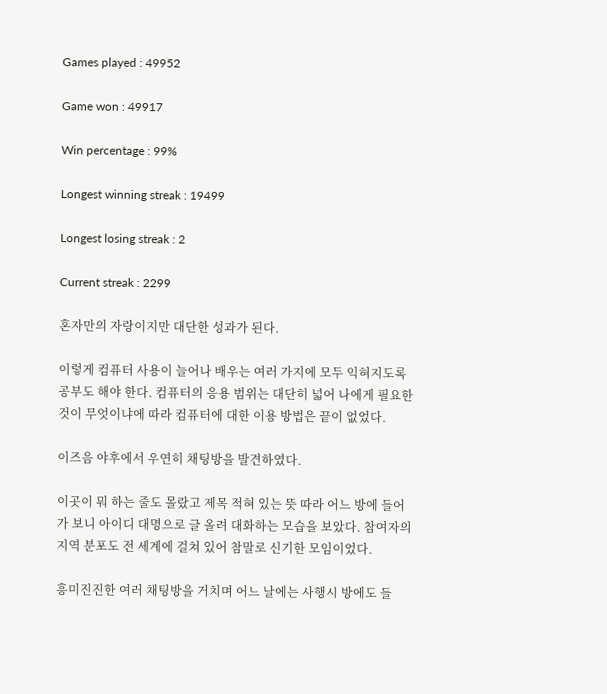Games played : 49952

Game won : 49917

Win percentage : 99%

Longest winning streak : 19499

Longest losing streak : 2

Current streak : 2299

혼자만의 자랑이지만 대단한 성과가 된다.

이렇게 컴퓨터 사용이 늘어나 배우는 여러 가지에 모두 익혀지도록 공부도 해야 한다. 컴퓨터의 응용 범위는 대단히 넓어 나에게 필요한 것이 무엇이냐에 따라 컴퓨터에 대한 이용 방법은 끝이 없었다.

이즈음 야후에서 우연히 채팅방을 발견하였다.

이곳이 뭐 하는 줄도 몰랐고 제목 적혀 있는 뜻 따라 어느 방에 들어가 보니 아이디 대명으로 글 올려 대화하는 모습을 보았다. 참여자의 지역 분포도 전 세계에 걸쳐 있어 참말로 신기한 모임이었다.

흥미진진한 여러 채팅방을 거치며 어느 날에는 사행시 방에도 들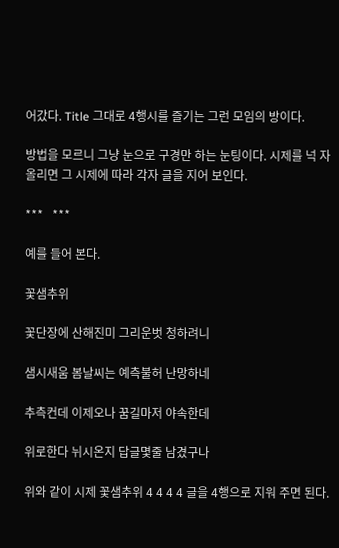어갔다. Title 그대로 4행시를 즐기는 그런 모임의 방이다.

방법을 모르니 그냥 눈으로 구경만 하는 눈팅이다. 시제를 넉 자 올리면 그 시제에 따라 각자 글을 지어 보인다.

***   ***

예를 들어 본다.

꽃샘추위

꽃단장에 산해진미 그리운벗 청하려니

샘시새움 봄날씨는 예측불허 난망하네

추측컨데 이제오나 꿈길마저 야속한데

위로한다 뉘시온지 답글몇줄 남겼구나

위와 같이 시제 꽃샘추위 4 4 4 4 글을 4행으로 지워 주면 된다.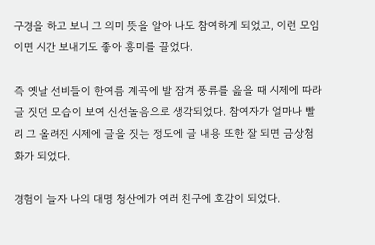구경을 하고 보니 그 의미 뜻을 알아 나도 참여하게 되었고, 이런 모임이면 시간 보내기도 좋아 흥미를 끌었다.

즉 옛날 선비들이 한여름 계곡에 발 잠겨 풍류를 읊을 때 시제에 따라 글 짓던 모습이 보여 신선놀음으로 생각되었다. 참여자가 얼마나 빨리 그 올려진 시제에 글을 짓는 정도에 글 내용 또한 잘 되면 금상첨화가 되었다.

경험이 늘자 나의 대명 청산에가 여러 친구에 호감이 되었다.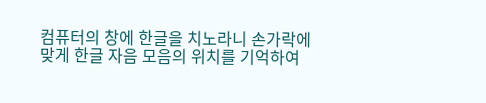컴퓨터의 창에 한글을 치노라니 손가락에 맞게 한글 자음 모음의 위치를 기억하여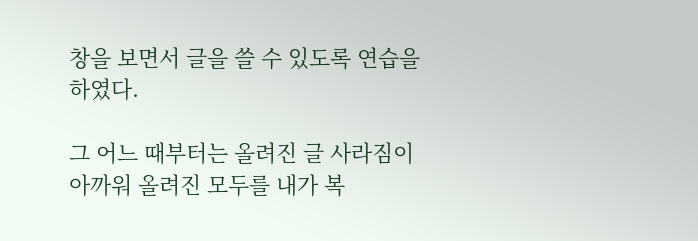창을 보면서 글을 쓸 수 있도록 연습을 하였다.

그 어느 때부터는 올려진 글 사라짐이 아까워 올려진 모두를 내가 복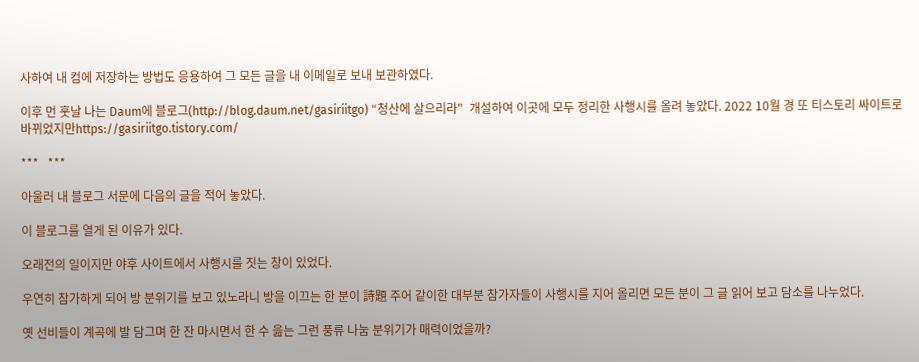사하여 내 컴에 저장하는 방법도 응용하여 그 모든 글을 내 이메일로 보내 보관하였다.

이후 먼 훗날 나는 Daum에 블로그(http://blog.daum.net/gasiriitgo) “청산에 살으리라"  개설하여 이곳에 모두 정리한 사행시를 올려 놓았다. 2022 10월 경 또 티스토리 싸이트로 바뀌었지만https://gasiriitgo.tistory.com/

***   ***

아울러 내 블로그 서문에 다음의 글을 적어 놓았다.

이 블로그를 열게 된 이유가 있다.

오래전의 일이지만 야후 사이트에서 사행시를 짓는 창이 있었다.

우연히 참가하게 되어 방 분위기를 보고 있노라니 방을 이끄는 한 분이 詩題 주어 같이한 대부분 참가자들이 사행시를 지어 올리면 모든 분이 그 글 읽어 보고 담소를 나누었다.

옛 선비들이 계곡에 발 담그며 한 잔 마시면서 한 수 읊는 그런 풍류 나눔 분위기가 매력이었을까?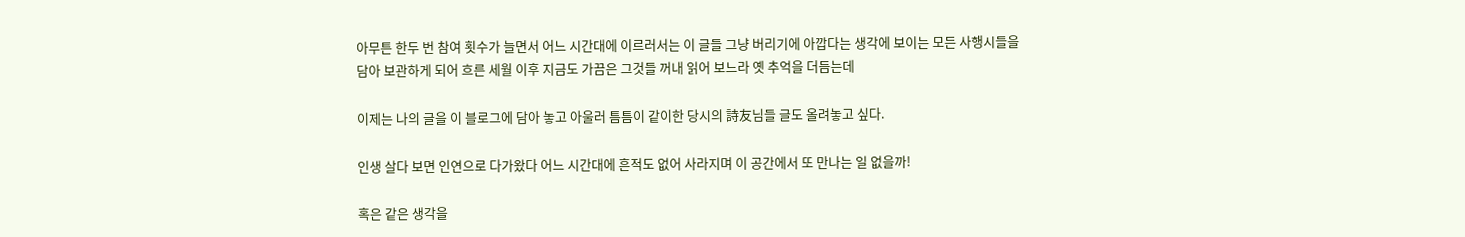아무튼 한두 번 참여 횟수가 늘면서 어느 시간대에 이르러서는 이 글들 그냥 버리기에 아깝다는 생각에 보이는 모든 사행시들을 담아 보관하게 되어 흐른 세월 이후 지금도 가끔은 그것들 꺼내 읽어 보느라 옛 추억을 더듬는데

이제는 나의 글을 이 블로그에 담아 놓고 아울러 틈틈이 같이한 당시의 詩友님들 글도 올려놓고 싶다.

인생 살다 보면 인연으로 다가왔다 어느 시간대에 흔적도 없어 사라지며 이 공간에서 또 만나는 일 없을까!

혹은 같은 생각을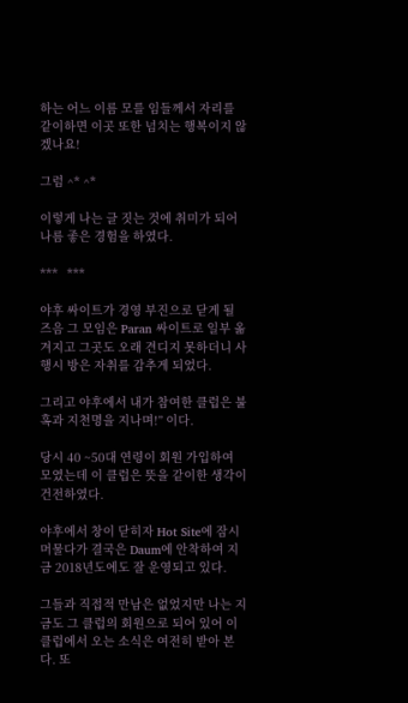하는 어느 이름 모를 임들께서 자리를 같이하면 이곳 또한 넘치는 행복이지 않겠나요!

그럼 ^* ^*

이렇게 나는 글 짓는 것에 취미가 되어 나름 좋은 경험을 하였다.

***   ***

야후 싸이트가 경영 부진으로 닫게 될 즈음 그 모임은 Paran 싸이트로 일부 옮겨지고 그곳도 오래 견디지 못하더니 사행시 방은 자취를 감추게 되었다.

그리고 야후에서 내가 참여한 클럽은 불혹과 지천명을 지나며!” 이다.

당시 40 ~50대 연령이 회원 가입하여 모였는데 이 클럽은 뜻을 같이한 생각이 건전하였다.

야후에서 창이 닫히자 Hot Site에 잠시 머물다가 결국은 Daum에 안착하여 지금 2018년도에도 잘 운영되고 있다.

그들과 직접적 만남은 없었지만 나는 지금도 그 클럽의 회원으로 되어 있어 이 클럽에서 오는 소식은 여전히 받아 본다. 또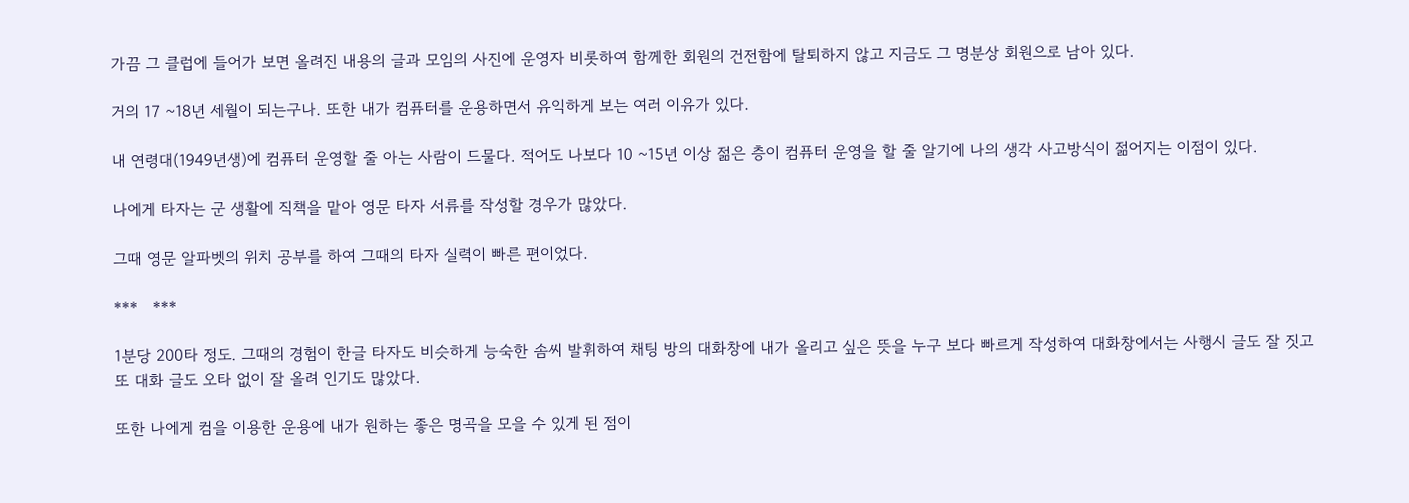가끔 그 클럽에 들어가 보면 올려진 내용의 글과 모임의 사진에 운영자 비롯하여 함께한 회원의 건전함에 탈퇴하지 않고 지금도 그 명분상 회원으로 남아 있다.

거의 17 ~18년 세월이 되는구나. 또한 내가 컴퓨터를 운용하면서 유익하게 보는 여러 이유가 있다.

내 연령대(1949년생)에 컴퓨터 운영할 줄 아는 사람이 드물다. 적어도 나보다 10 ~15년 이상 젊은 층이 컴퓨터 운영을 할 줄 알기에 나의 생각 사고방식이 젊어지는 이점이 있다.

나에게 타자는 군 생활에 직책을 맡아 영문 타자 서류를 작성할 경우가 많았다.

그때 영문 알파벳의 위치 공부를 하여 그때의 타자 실력이 빠른 편이었다.

***   ***

1분당 200타 정도. 그때의 경험이 한글 타자도 비슷하게 능숙한 솜씨 발휘하여 채팅 방의 대화창에 내가 올리고 싶은 뜻을 누구 보다 빠르게 작성하여 대화창에서는 사행시 글도 잘 짓고 또 대화 글도 오타 없이 잘 올려 인기도 많았다.

또한 나에게 컴을 이용한 운용에 내가 원하는 좋은 명곡을 모을 수 있게 된 점이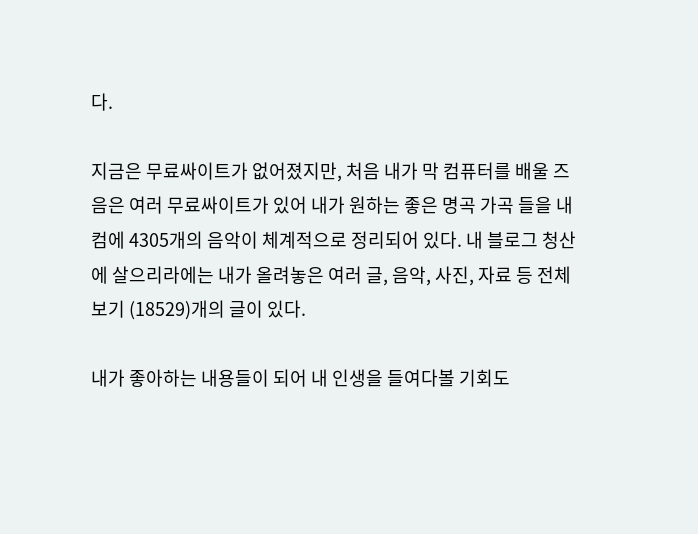다.

지금은 무료싸이트가 없어졌지만, 처음 내가 막 컴퓨터를 배울 즈음은 여러 무료싸이트가 있어 내가 원하는 좋은 명곡 가곡 들을 내 컴에 4305개의 음악이 체계적으로 정리되어 있다. 내 블로그 청산에 살으리라에는 내가 올려놓은 여러 글, 음악, 사진, 자료 등 전체 보기 (18529)개의 글이 있다.

내가 좋아하는 내용들이 되어 내 인생을 들여다볼 기회도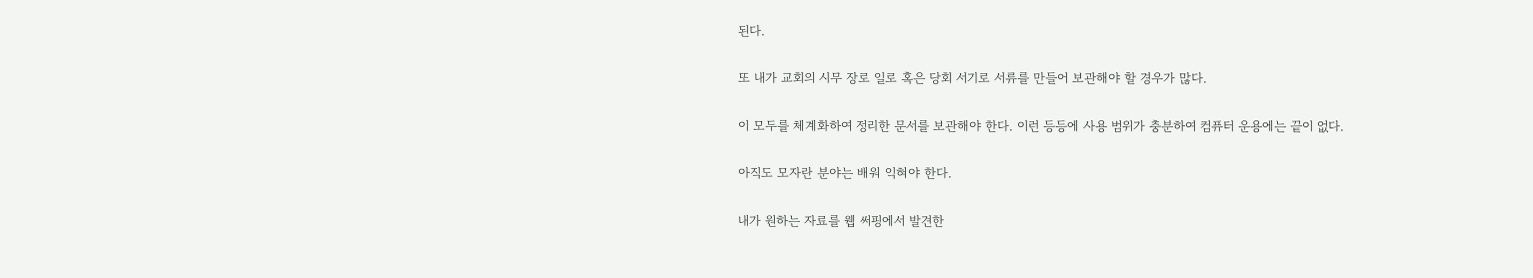된다.

또 내가 교회의 시무 장로 일로 혹은 당회 서기로 서류를 만들어 보관해야 할 경우가 많다.

이 모두를 체계화하여 정리한 문서를 보관해야 한다. 이런 등등에 사용 범위가 충분하여 컴퓨터 운용에는 끝이 없다.

아직도 모자란 분야는 배워 익혀야 한다.

내가 원하는 자료를 웹 써핑에서 발견한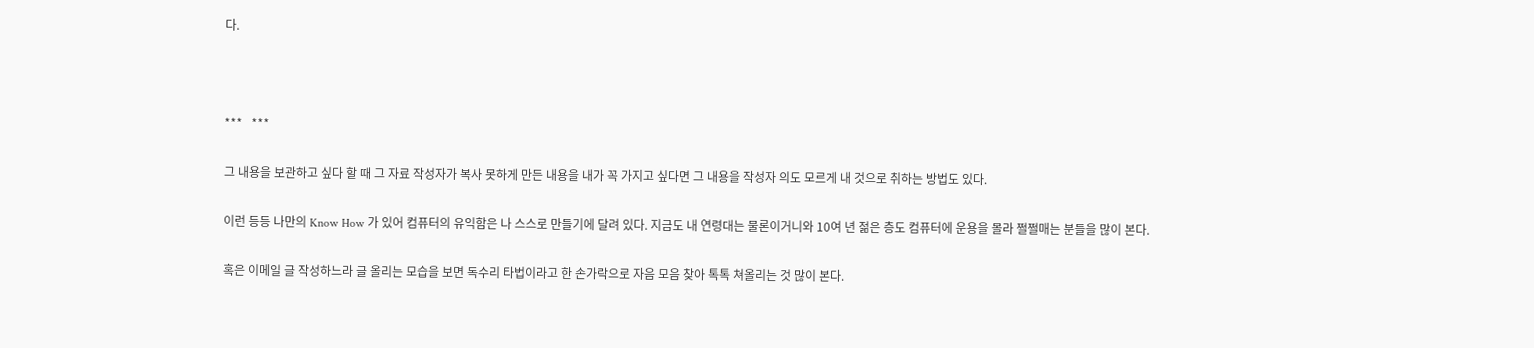다.



***   ***

그 내용을 보관하고 싶다 할 때 그 자료 작성자가 복사 못하게 만든 내용을 내가 꼭 가지고 싶다면 그 내용을 작성자 의도 모르게 내 것으로 취하는 방법도 있다.

이런 등등 나만의 Know How 가 있어 컴퓨터의 유익함은 나 스스로 만들기에 달려 있다. 지금도 내 연령대는 물론이거니와 10여 년 젊은 층도 컴퓨터에 운용을 몰라 쩔쩔매는 분들을 많이 본다.

혹은 이메일 글 작성하느라 글 올리는 모습을 보면 독수리 타법이라고 한 손가락으로 자음 모음 찾아 톡톡 쳐올리는 것 많이 본다.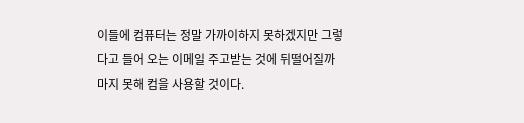이들에 컴퓨터는 정말 가까이하지 못하겠지만 그렇다고 들어 오는 이메일 주고받는 것에 뒤떨어질까 마지 못해 컴을 사용할 것이다.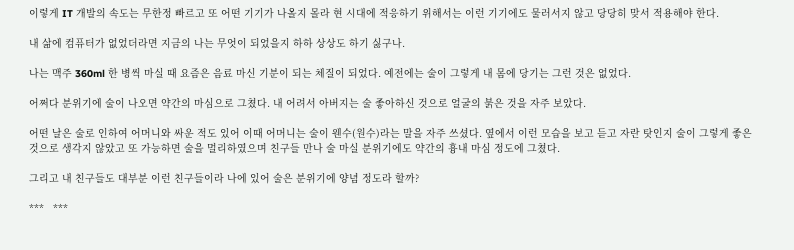이렇게 IT 개발의 속도는 무한정 빠르고 또 어떤 기기가 나올지 몰라 현 시대에 적응하기 위해서는 이런 기기에도 물러서지 않고 당당히 맞서 적용해야 한다.

내 삶에 컴퓨터가 없었더라면 지금의 나는 무엇이 되었을지 하하 상상도 하기 싫구나.

나는 맥주 360ml 한 병씩 마실 때 요즘은 음료 마신 기분이 되는 체질이 되었다. 예전에는 술이 그렇게 내 몸에 당기는 그런 것은 없었다.

어쩌다 분위기에 술이 나오면 약간의 마심으로 그쳤다. 내 어려서 아버지는 술 좋아하신 것으로 얼굴의 붉은 것을 자주 보았다.

어떤 날은 술로 인하여 어머니와 싸운 적도 있어 이때 어머니는 술이 웬수(원수)라는 말을 자주 쓰셨다. 옆에서 이런 모습을 보고 듣고 자란 탓인지 술이 그렇게 좋은 것으로 생각지 않았고 또 가능하면 술을 멀리하였으며 친구들 만나 술 마실 분위기에도 약간의 흉내 마심 정도에 그쳤다.

그리고 내 친구들도 대부분 이런 친구들이라 나에 있어 술은 분위기에 양념 정도라 할까?

***   ***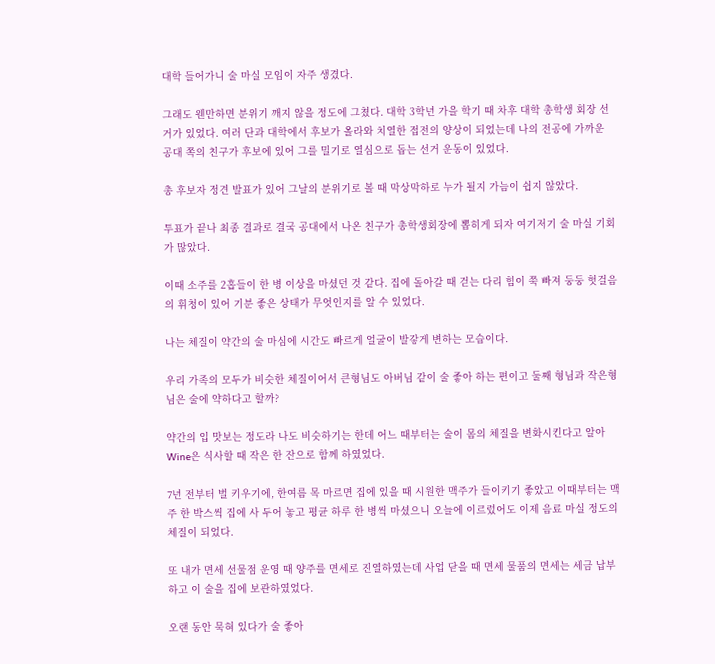대학 들어가니 술 마실 모임이 자주 생겼다.

그래도 웬만하면 분위기 깨지 않을 정도에 그쳤다. 대학 3학년 가을 학기 때 차후 대학 총학생 회장 선거가 있었다. 여러 단과 대학에서 후보가 올라와 치열한 접전의 양상이 되었는데 나의 전공에 가까운 공대 쪽의 친구가 후보에 있어 그를 밀기로 열심으로 돕는 선거 운동이 있었다.

총 후보자 정견 발표가 있어 그날의 분위기로 볼 때 막상막하로 누가 될지 가늠이 쉽지 않았다.

투표가 끝나 최종 결과로 결국 공대에서 나온 친구가 총학생회장에 뽑히게 되자 여기저기 술 마실 기회가 많았다.

이때 소주를 2홉들이 한 병 이상을 마셨던 것 같다. 집에 돌아갈 때 걷는 다리 힘이 쭉 빠져 둥둥 헛걸음의 휘청이 있어 기분 좋은 상태가 무엇인지를 알 수 있었다.

나는 체질이 약간의 술 마심에 시간도 빠르게 얼굴이 발갛게 변하는 모습이다.

우리 가족의 모두가 비슷한 체질이어서 큰형님도 아버님 같이 술 좋아 하는 편이고 둘째 형님과 작은형님은 술에 약하다고 할까?

약간의 입 맛보는 정도라 나도 비슷하기는 한데 어느 때부터는 술이 몸의 체질을 변화시킨다고 알아 Wine은 식사할 때 작은 한 잔으로 함께 하였었다.

7년 전부터 벌 키우기에, 한여름 목 마르면 집에 있을 때 시원한 맥주가 들이키기 좋았고 이때부터는 맥주 한 박스씩 집에 사 두어 놓고 평균 하루 한 병씩 마셨으니 오늘에 이르렀어도 이제 음료 마실 정도의 체질이 되었다.

또 내가 면세 선물점 운영 때 양주를 면세로 진열하였는데 사업 닫을 때 면세 물품의 면세는 세금 납부하고 이 술을 집에 보관하였었다.

오랜 동안 묵혀 있다가 술 좋아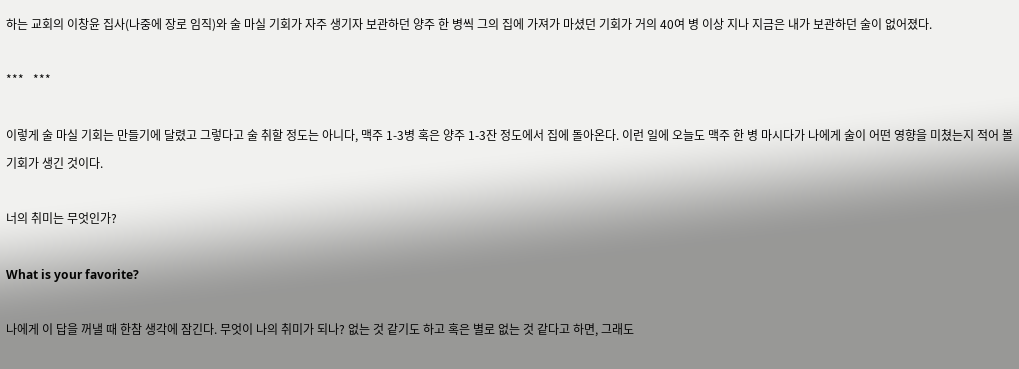하는 교회의 이창윤 집사(나중에 장로 임직)와 술 마실 기회가 자주 생기자 보관하던 양주 한 병씩 그의 집에 가져가 마셨던 기회가 거의 40여 병 이상 지나 지금은 내가 보관하던 술이 없어졌다.

***   ***

이렇게 술 마실 기회는 만들기에 달렸고 그렇다고 술 취할 정도는 아니다, 맥주 1-3병 혹은 양주 1-3잔 정도에서 집에 돌아온다. 이런 일에 오늘도 맥주 한 병 마시다가 나에게 술이 어떤 영향을 미쳤는지 적어 볼 기회가 생긴 것이다.

너의 취미는 무엇인가?

What is your favorite?

나에게 이 답을 꺼낼 때 한참 생각에 잠긴다. 무엇이 나의 취미가 되나? 없는 것 같기도 하고 혹은 별로 없는 것 같다고 하면, 그래도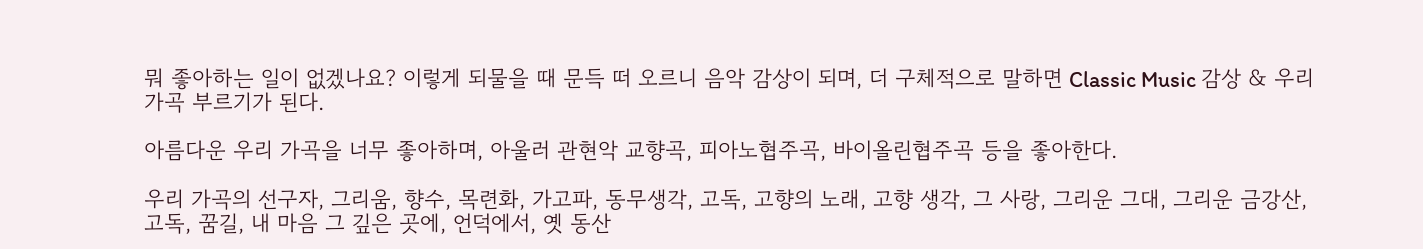뭐 좋아하는 일이 없겠나요? 이렇게 되물을 때 문득 떠 오르니 음악 감상이 되며, 더 구체적으로 말하면 Classic Music 감상 & 우리 가곡 부르기가 된다.

아름다운 우리 가곡을 너무 좋아하며, 아울러 관현악 교향곡, 피아노협주곡, 바이올린협주곡 등을 좋아한다.

우리 가곡의 선구자, 그리움, 향수, 목련화, 가고파, 동무생각, 고독, 고향의 노래, 고향 생각, 그 사랑, 그리운 그대, 그리운 금강산, 고독, 꿈길, 내 마음 그 깊은 곳에, 언덕에서, 옛 동산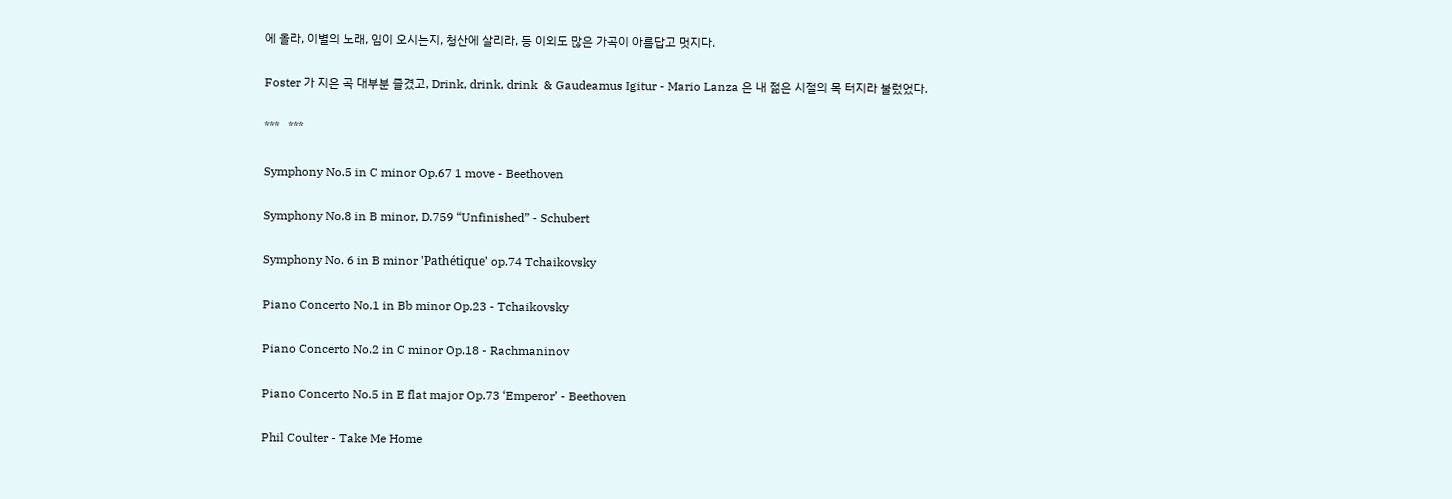에 올라, 이별의 노래, 임이 오시는지, 청산에 살리라, 등 이외도 많은 가곡이 아름답고 멋지다.

Foster 가 지은 곡 대부분 즐겼고, Drink, drink, drink  & Gaudeamus Igitur - Mario Lanza 은 내 젊은 시절의 목 터지라 불렀었다.

***   ***

Symphony No.5 in C minor Op.67 1 move - Beethoven

Symphony No.8 in B minor, D.759 “Unfinished” - Schubert

Symphony No. 6 in B minor 'Pathétique' op.74 Tchaikovsky

Piano Concerto No.1 in Bb minor Op.23 - Tchaikovsky

Piano Concerto No.2 in C minor Op.18 - Rachmaninov

Piano Concerto No.5 in E flat major Op.73 ‘Emperor’ - Beethoven

Phil Coulter - Take Me Home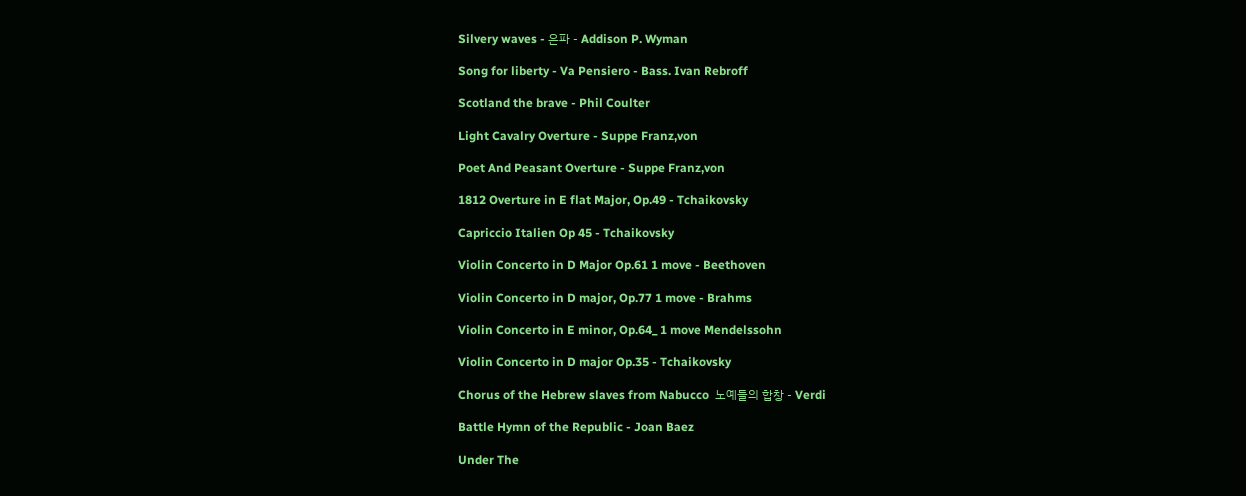Silvery waves - 은파 - Addison P. Wyman

Song for liberty - Va Pensiero - Bass. Ivan Rebroff

Scotland the brave - Phil Coulter

Light Cavalry Overture - Suppe Franz,von

Poet And Peasant Overture - Suppe Franz,von

1812 Overture in E flat Major, Op.49 - Tchaikovsky

Capriccio Italien Op 45 - Tchaikovsky

Violin Concerto in D Major Op.61 1 move - Beethoven

Violin Concerto in D major, Op.77 1 move - Brahms

Violin Concerto in E minor, Op.64_ 1 move Mendelssohn

Violin Concerto in D major Op.35 - Tchaikovsky

Chorus of the Hebrew slaves from Nabucco  노예들의 합창 - Verdi

Battle Hymn of the Republic - Joan Baez

Under The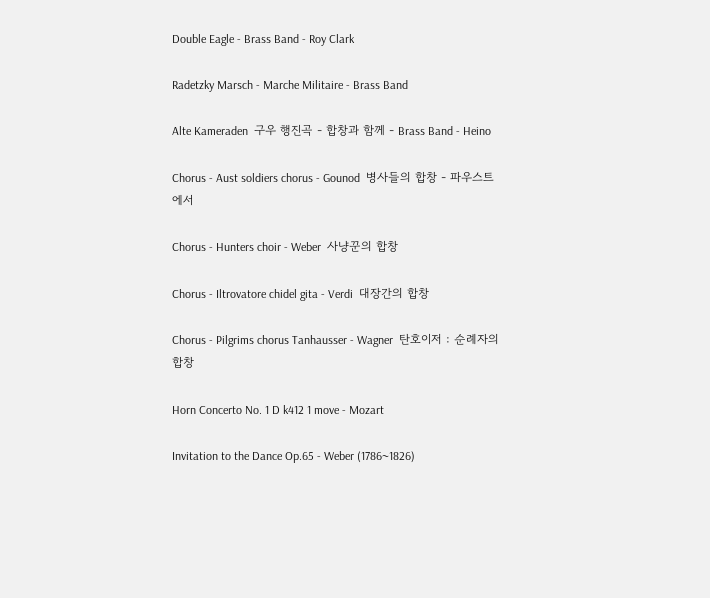Double Eagle - Brass Band - Roy Clark

Radetzky Marsch - Marche Militaire - Brass Band

Alte Kameraden  구우 행진곡 - 합창과 함께 - Brass Band - Heino

Chorus - Aust soldiers chorus - Gounod  병사들의 합창 - 파우스트에서

Chorus - Hunters choir - Weber  사냥꾼의 합창

Chorus - Iltrovatore chidel gita - Verdi  대장간의 합창

Chorus - Pilgrims chorus Tanhausser - Wagner  탄호이저 : 순례자의 합창

Horn Concerto No. 1 D k412 1 move - Mozart

Invitation to the Dance Op.65 - Weber (1786~1826)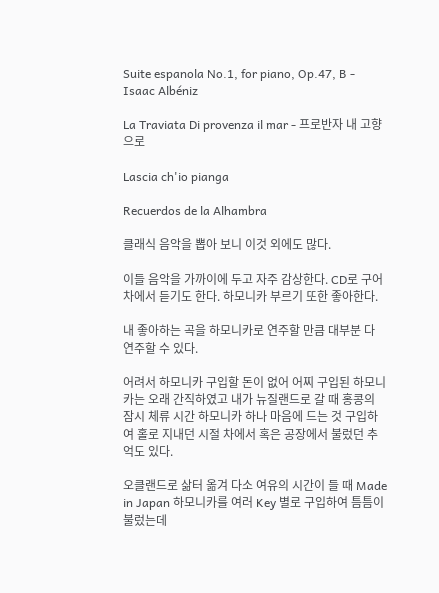Suite espanola No.1, for piano, Op.47, B - Isaac Albéniz

La Traviata Di provenza il mar - 프로반자 내 고향으로

Lascia ch'io pianga

Recuerdos de la Alhambra

클래식 음악을 뽑아 보니 이것 외에도 많다.

이들 음악을 가까이에 두고 자주 감상한다. CD로 구어 차에서 듣기도 한다. 하모니카 부르기 또한 좋아한다.

내 좋아하는 곡을 하모니카로 연주할 만큼 대부분 다 연주할 수 있다.

어려서 하모니카 구입할 돈이 없어 어찌 구입된 하모니카는 오래 간직하였고 내가 뉴질랜드로 갈 때 홍콩의 잠시 체류 시간 하모니카 하나 마음에 드는 것 구입하여 홀로 지내던 시절 차에서 혹은 공장에서 불렀던 추억도 있다.

오클랜드로 삶터 옮겨 다소 여유의 시간이 들 때 Made in Japan 하모니카를 여러 Key 별로 구입하여 틈틈이 불렀는데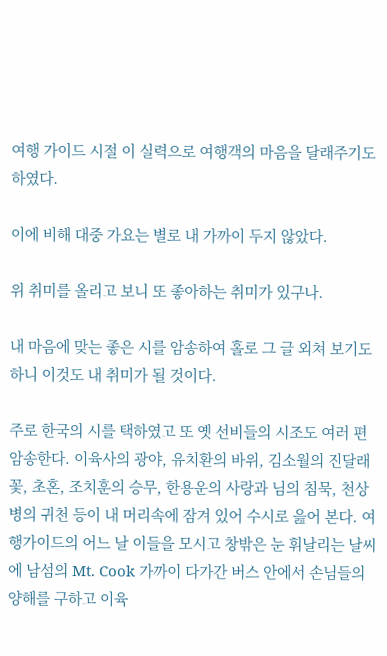여행 가이드 시절 이 실력으로 여행객의 마음을 달래주기도 하였다.

이에 비해 대중 가요는 별로 내 가까이 두지 않았다.

위 취미를 올리고 보니 또 좋아하는 취미가 있구나.

내 마음에 맞는 좋은 시를 암송하여 홀로 그 글 외쳐 보기도 하니 이것도 내 취미가 될 것이다.

주로 한국의 시를 택하였고 또 옛 선비들의 시조도 여러 편 암송한다. 이육사의 광야, 유치환의 바위, 김소월의 진달래 꽃, 초혼, 조치훈의 승무, 한용운의 사랑과 님의 침묵, 천상병의 귀천 등이 내 머리속에 잠겨 있어 수시로 읊어 본다. 여행가이드의 어느 날 이들을 모시고 창밖은 눈 휘날리는 날씨에 남섬의 Mt. Cook 가까이 다가간 버스 안에서 손님들의 양해를 구하고 이육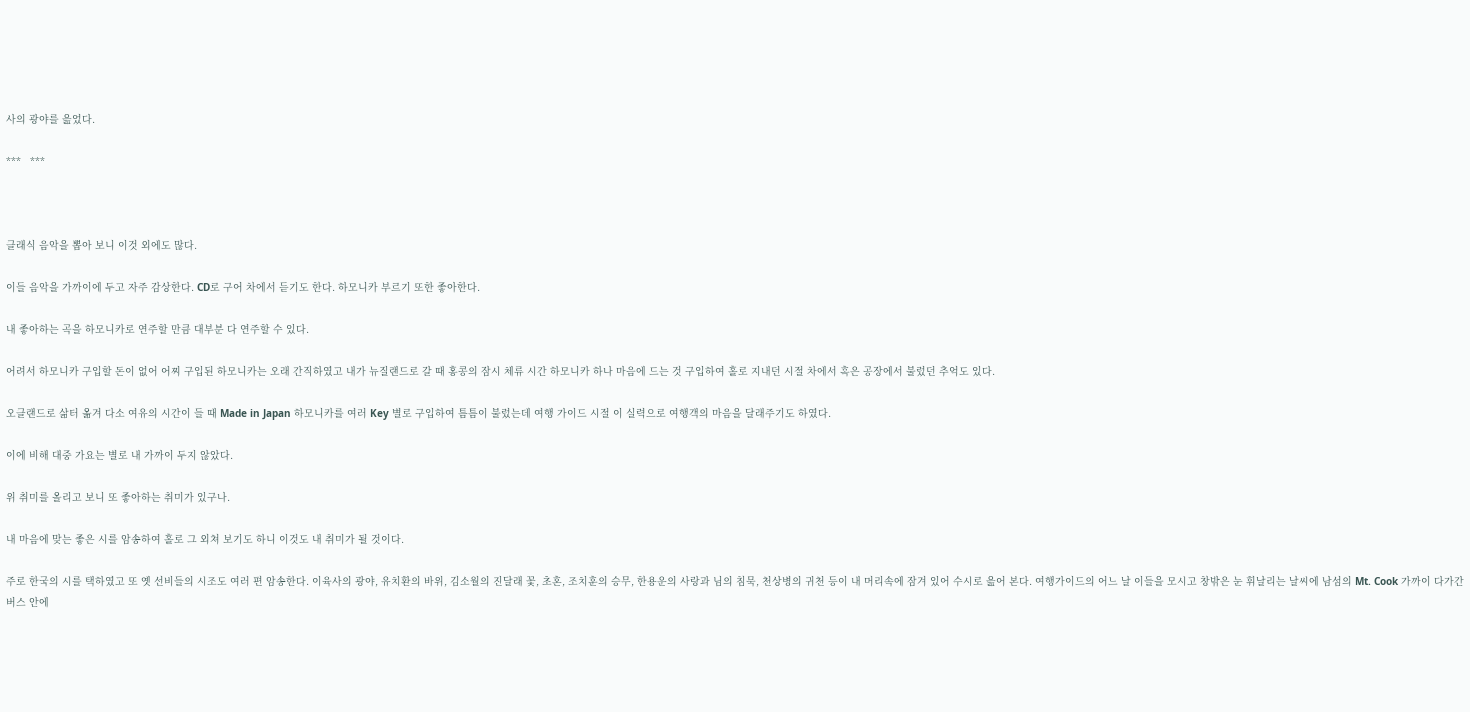사의 광야를 읊었다.

***   ***



클래식 음악을 뽑아 보니 이것 외에도 많다.

이들 음악을 가까이에 두고 자주 감상한다. CD로 구어 차에서 듣기도 한다. 하모니카 부르기 또한 좋아한다.

내 좋아하는 곡을 하모니카로 연주할 만큼 대부분 다 연주할 수 있다.

어려서 하모니카 구입할 돈이 없어 어찌 구입된 하모니카는 오래 간직하였고 내가 뉴질랜드로 갈 때 홍콩의 잠시 체류 시간 하모니카 하나 마음에 드는 것 구입하여 홀로 지내던 시절 차에서 혹은 공장에서 불렀던 추억도 있다.

오클랜드로 삶터 옮겨 다소 여유의 시간이 들 때 Made in Japan 하모니카를 여러 Key 별로 구입하여 틈틈이 불렀는데 여행 가이드 시절 이 실력으로 여행객의 마음을 달래주기도 하였다.

이에 비해 대중 가요는 별로 내 가까이 두지 않았다.

위 취미를 올리고 보니 또 좋아하는 취미가 있구나.

내 마음에 맞는 좋은 시를 암송하여 홀로 그 외쳐 보기도 하니 이것도 내 취미가 될 것이다.

주로 한국의 시를 택하였고 또 옛 선비들의 시조도 여러 편 암송한다. 이육사의 광야, 유치환의 바위, 김소월의 진달래 꽃, 초혼, 조치훈의 승무, 한용운의 사랑과 님의 침묵, 천상병의 귀천 등이 내 머리속에 잠겨 있어 수시로 읊어 본다. 여행가이드의 어느 날 이들을 모시고 창밖은 눈 휘날리는 날씨에 남섬의 Mt. Cook 가까이 다가간 버스 안에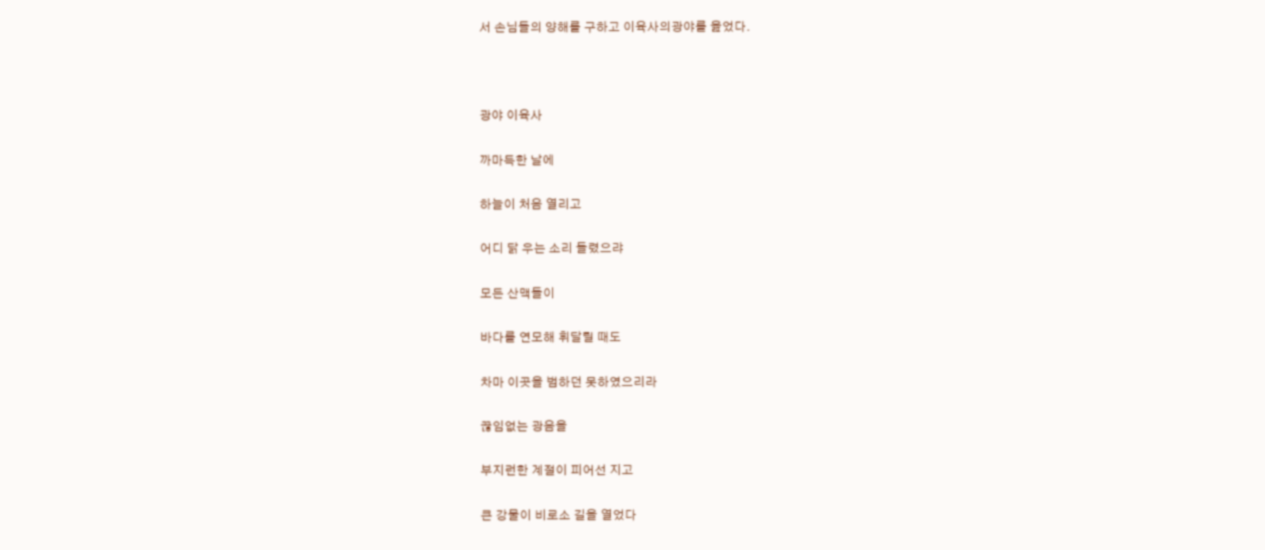서 손님들의 양해를 구하고 이육사의광야를 읊었다.



광야 이육사

까마득한 날에

하늘이 처음 열리고

어디 닭 우는 소리 들렸으랴

모든 산맥들이

바다를 연모해 휘달릴 때도

차마 이곳을 범하던 못하였으리라

끊임없는 광음을

부지런한 계절이 피어선 지고

큰 강물이 비로소 길을 열었다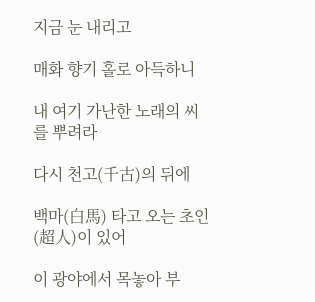지금 눈 내리고

매화 향기 홀로 아득하니

내 여기 가난한 노래의 씨를 뿌려라

다시 천고(千古)의 뒤에

백마(白馬) 타고 오는 초인(超人)이 있어

이 광야에서 목놓아 부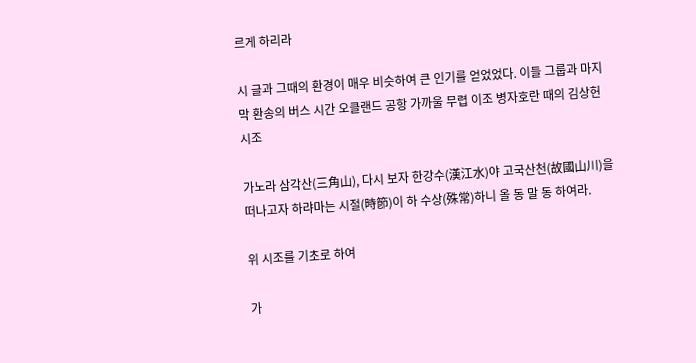르게 하리라

시 글과 그때의 환경이 매우 비슷하여 큰 인기를 얻었었다. 이들 그룹과 마지막 환송의 버스 시간 오클랜드 공항 가까울 무렵 이조 병자호란 때의 김상헌 시조

가노라 삼각산(三角山), 다시 보자 한강수(漢江水)야 고국산천(故國山川)을 떠나고자 하랴마는 시절(時節)이 하 수상(殊常)하니 올 동 말 동 하여라.

위 시조를 기초로 하여

가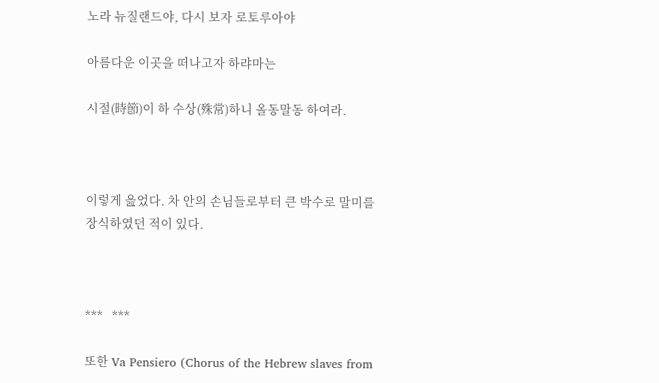노라 뉴질랜드야, 다시 보자 로토루아야

아름다운 이곳을 떠나고자 하랴마는

시절(時節)이 하 수상(殊常)하니 올동말동 하여라.



이렇게 읊었다. 차 안의 손님들로부터 큰 박수로 말미를 장식하였던 적이 있다.



***   ***

또한 Va Pensiero (Chorus of the Hebrew slaves from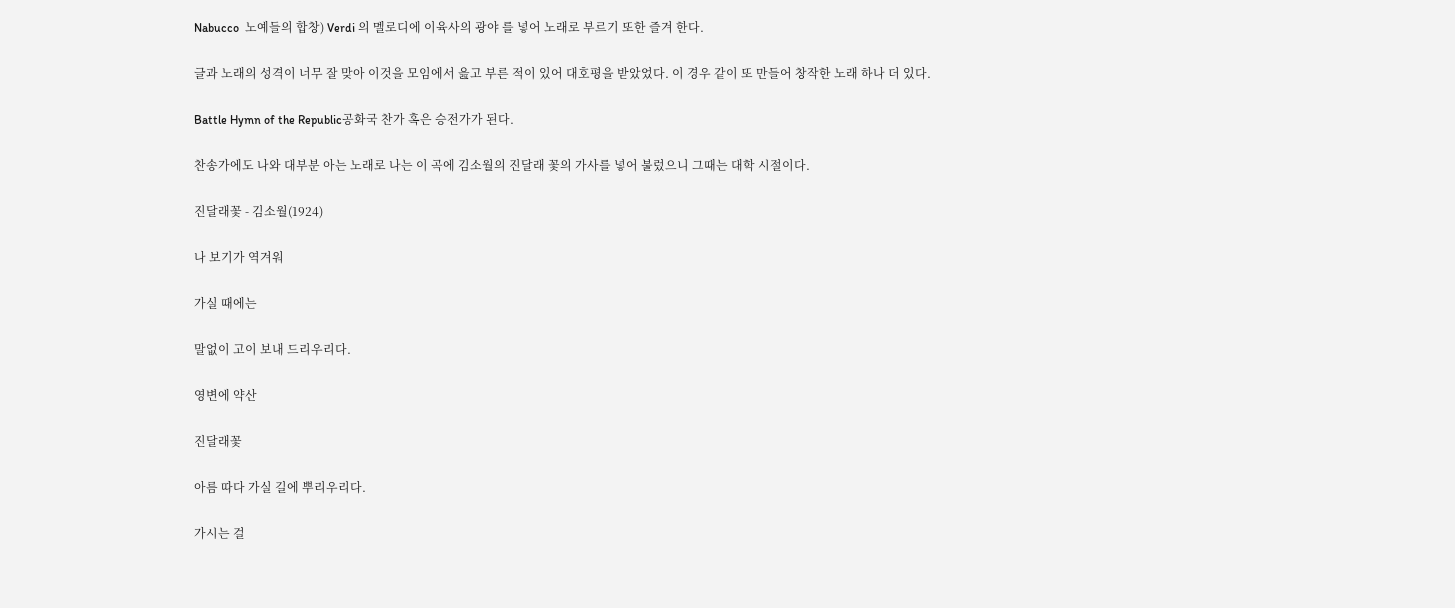Nabucco  노예들의 합창) Verdi 의 멜로디에 이육사의 광야 를 넣어 노래로 부르기 또한 즐겨 한다.

글과 노래의 성격이 너무 잘 맞아 이것을 모임에서 읊고 부른 적이 있어 대호평을 받았었다. 이 경우 같이 또 만들어 창작한 노래 하나 더 있다.

Battle Hymn of the Republic공화국 찬가 혹은 승전가가 된다.

찬송가에도 나와 대부분 아는 노래로 나는 이 곡에 김소월의 진달래 꽃의 가사를 넣어 불렀으니 그때는 대학 시절이다.

진달래꽃 - 김소월(1924)

나 보기가 역겨워

가실 때에는

말없이 고이 보내 드리우리다.

영변에 약산

진달래꽃

아름 따다 가실 길에 뿌리우리다.

가시는 걸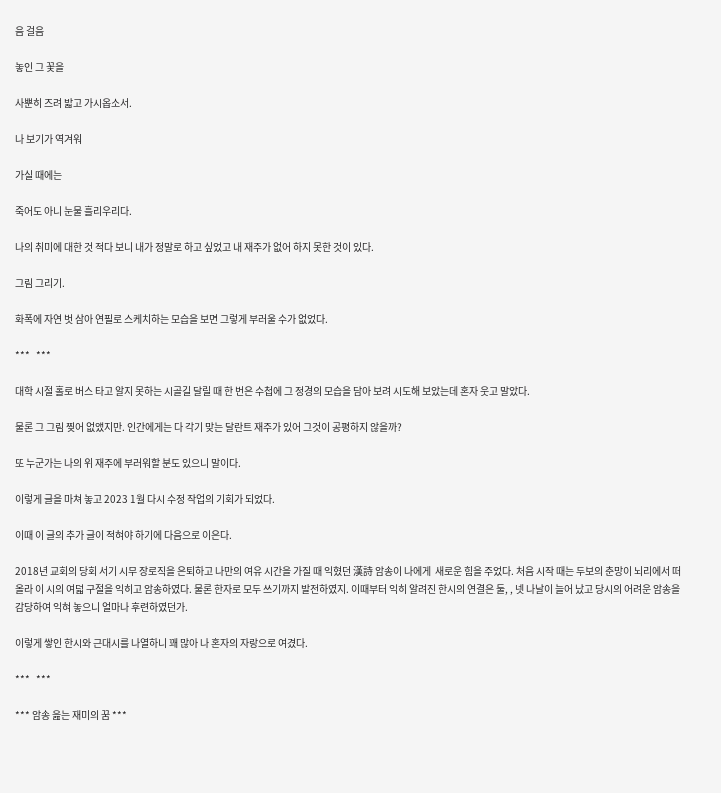음 걸음

놓인 그 꽃을

사뿐히 즈려 밟고 가시옵소서.

나 보기가 역겨워

가실 때에는

죽어도 아니 눈물 흘리우리다.

나의 취미에 대한 것 적다 보니 내가 정말로 하고 싶었고 내 재주가 없어 하지 못한 것이 있다.

그림 그리기.

화폭에 자연 벗 삼아 연필로 스케치하는 모습을 보면 그렇게 부러울 수가 없었다.

***   ***

대학 시절 홀로 버스 타고 알지 못하는 시골길 달릴 때 한 번은 수첩에 그 정경의 모습을 담아 보려 시도해 보았는데 혼자 웃고 말았다.

물론 그 그림 찢어 없앴지만. 인간에게는 다 각기 맞는 달란트 재주가 있어 그것이 공평하지 않을까?

또 누군가는 나의 위 재주에 부러워할 분도 있으니 말이다.

이렇게 글을 마쳐 놓고 2023 1월 다시 수정 작업의 기회가 되었다.

이때 이 글의 추가 글이 적혀야 하기에 다음으로 이은다.

2018년 교회의 당회 서기 시무 장로직을 은퇴하고 나만의 여유 시간을 가질 때 익혔던 漢詩 암송이 나에게  새로운 힘을 주었다. 처음 시작 때는 두보의 춘망이 뇌리에서 떠 올라 이 시의 여덟 구절을 익히고 암송하였다. 물론 한자로 모두 쓰기까지 발전하였지. 이때부터 익히 알려진 한시의 연결은 둘, , 넷 나날이 늘어 났고 당시의 어려운 암송을 감당하여 익혀 놓으니 얼마나 후련하였던가.

이렇게 쌓인 한시와 근대시를 나열하니 꽤 많아 나 혼자의 자랑으로 여겼다.

***   ***

*** 암송 읊는 재미의 꿈 ***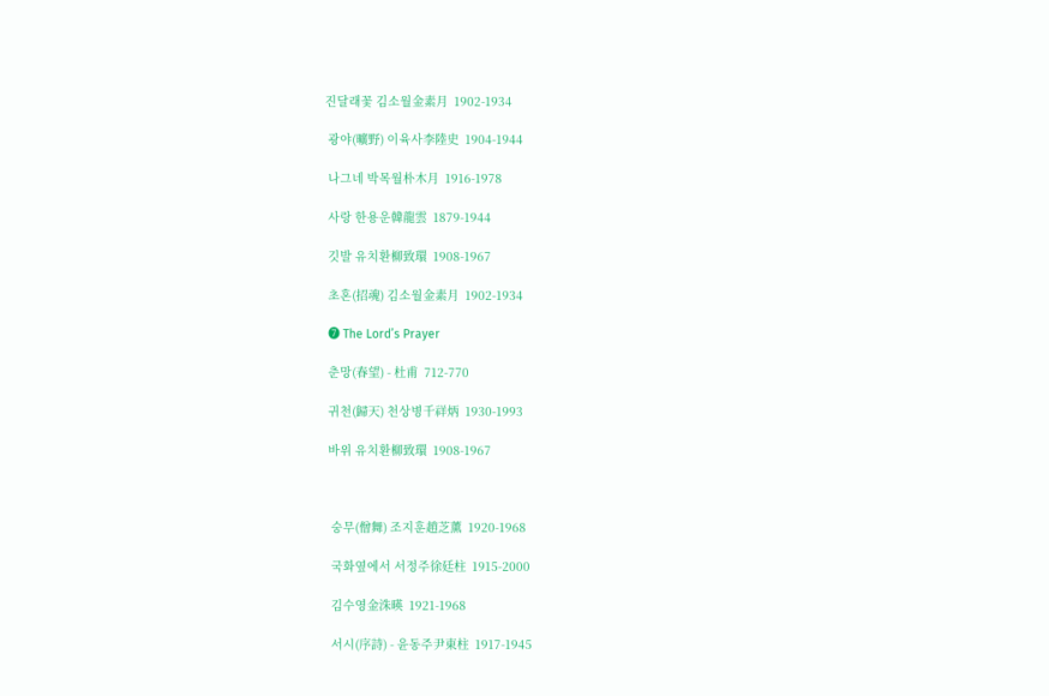진달래꽃 김소월金素月  1902-1934

 광야(曠野) 이육사李陸史  1904-1944

 나그네 박목월朴木月  1916-1978

 사랑 한용운韓龍雲  1879-1944

 깃발 유치환柳致環  1908-1967

 초혼(招魂) 김소월金素月  1902-1934

 ❼ The Lord’s Prayer

 춘망(春望) - 杜甫  712-770

 귀천(歸天) 천상병千祥炳  1930-1993

 바위 유치환柳致環  1908-1967



  숭무(僧舞) 조지훈趙芝薰  1920-1968

  국화옆에서 서정주徐廷柱  1915-2000

  김수영金洙暎  1921-1968

  서시(序詩) - 윤동주尹東柱  1917-1945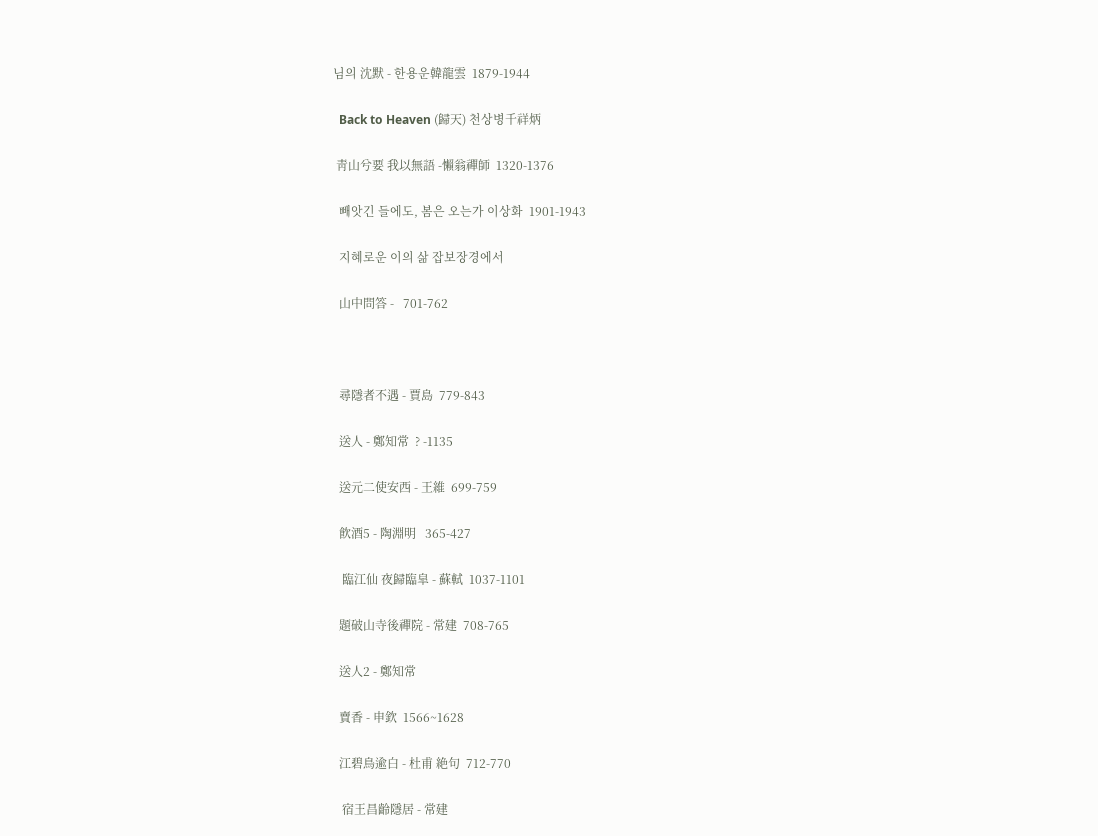님의 沈默 - 한용운韓龍雲  1879-1944

  Back to Heaven (歸天) 천상병千祥炳

 靑山兮要 我以無語 -懶翁禪師  1320-1376

  빼앗긴 들에도, 봄은 오는가 이상화  1901-1943

  지혜로운 이의 삶 잡보장경에서

  山中問答 -   701-762



  尋隱者不遇 - 賈島  779-843

  送人 - 鄭知常  ? -1135

  送元二使安西 - 王維  699-759

  飮酒5 - 陶淵明   365-427

   臨江仙 夜歸臨皐 - 蘇軾  1037-1101

  題破山寺後禪院 - 常建  708-765

  送人2 - 鄭知常

  賣香 - 申欽  1566~1628

  江碧鳥逾白 - 杜甫 絶句  712-770

   宿王昌齡隱居 - 常建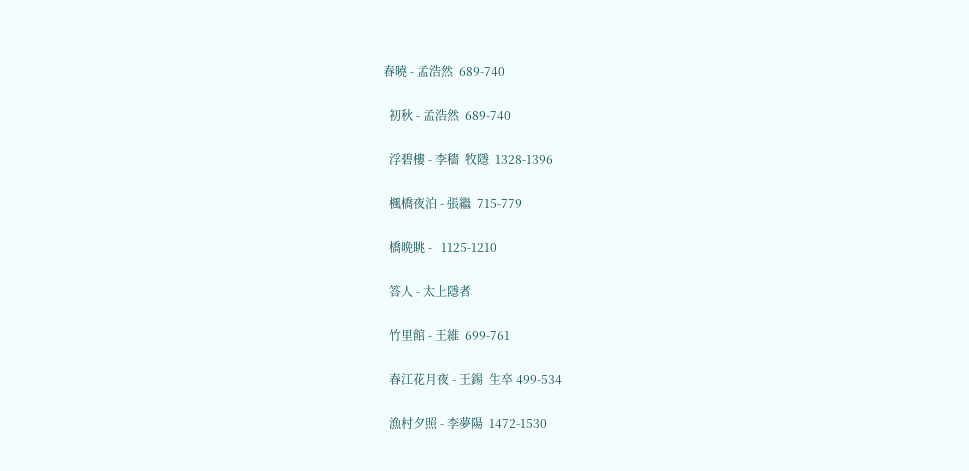春曉 - 孟浩然  689-740

  初秋 - 孟浩然  689-740

  浮碧樓 - 李穡  牧隱  1328-1396

  楓橋夜泊 - 張繼  715-779

  橋晩眺 -   1125-1210

  答人 - 太上隱者

  竹里館 - 王維  699-761

  春江花月夜 - 王錫  生卒 499-534

  漁村夕照 - 李夢陽  1472-1530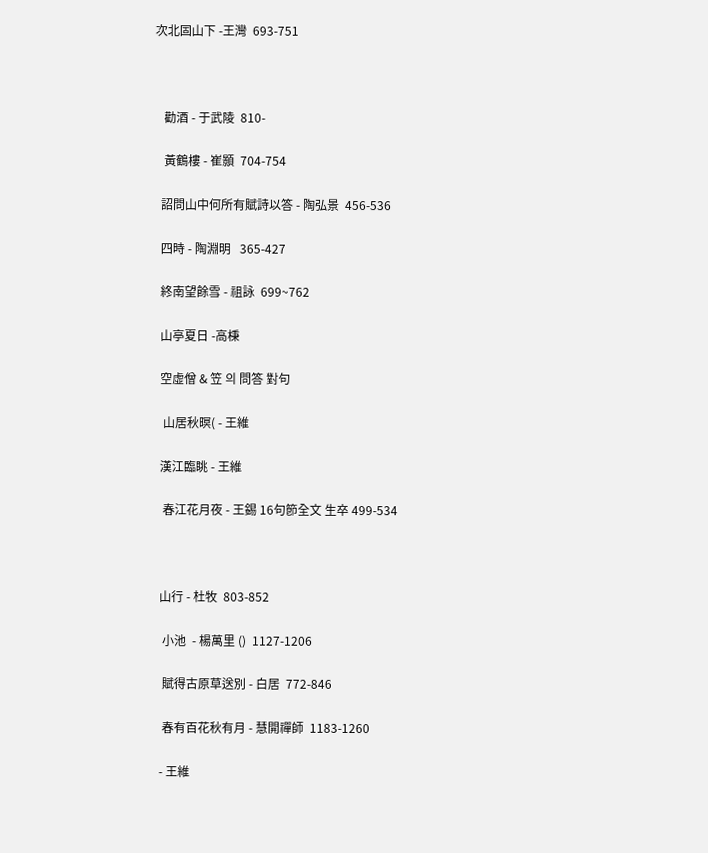次北固山下 -王灣  693-751



   勸酒 - 于武陵  810-

   黃鶴樓 - 崔顥  704-754

  詔問山中何所有賦詩以答 - 陶弘景  456-536

  四時 - 陶淵明   365-427

  終南望餘雪 - 祖詠  699~762

  山亭夏日 -高棅

  空虛僧 & 笠 의 問答 對句

   山居秋暝( - 王維

  漢江臨眺 - 王維

   春江花月夜 - 王錫 16句節全文 生卒 499-534



  山行 - 杜牧  803-852

   小池  - 楊萬里 ()  1127-1206

   賦得古原草送別 - 白居  772-846

   春有百花秋有月 - 慧開禪師  1183-1260

  - 王維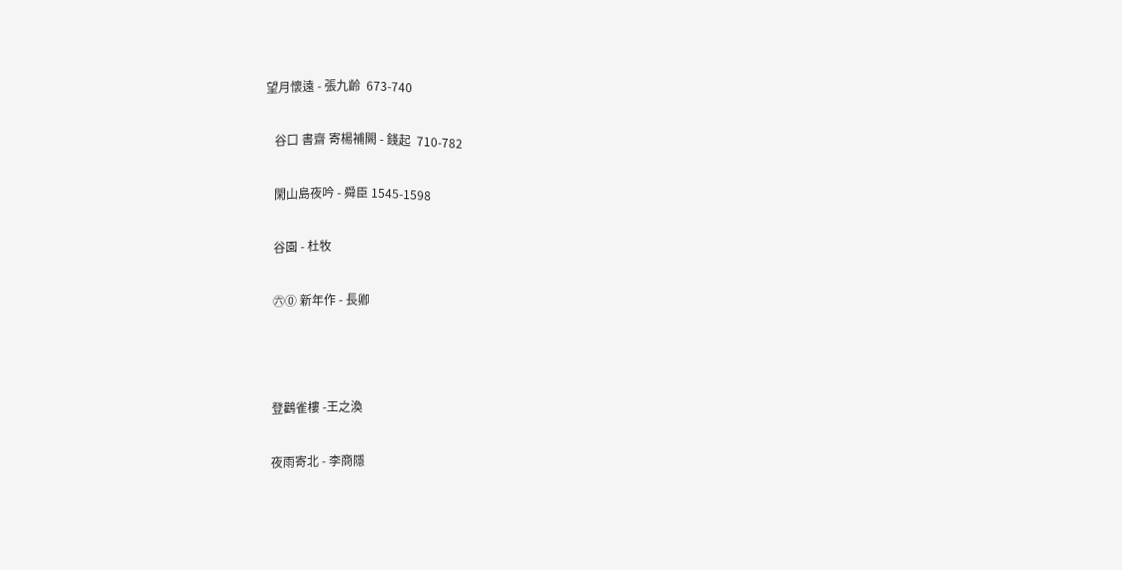望月懷遠 - 張九齡  673-740

   谷口 書齋 寄楊補闕 - 錢起  710-782

   閑山島夜吟 - 舜臣 1545-1598

   谷園 - 杜牧

   ㊅⓪ 新年作 - 長卿



   登鸛雀樓 -王之渙

   夜雨寄北 - 李商隱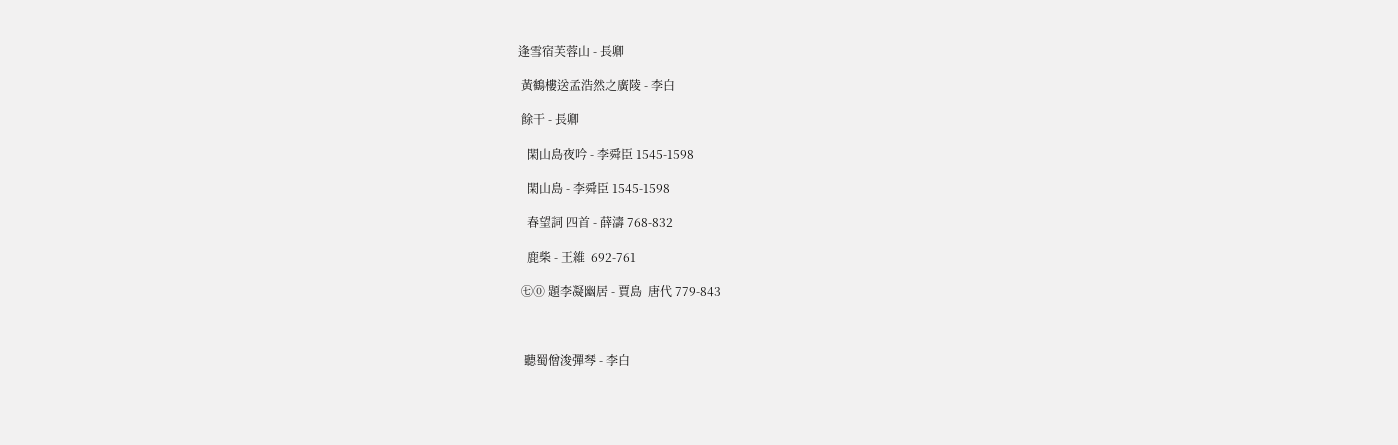逢雪宿芙蓉山 - 長卿

 黃鶴樓送孟浩然之廣陵 - 李白

 餘干 - 長卿

   閑山島夜吟 - 李舜臣 1545-1598

   閑山島 - 李舜臣 1545-1598

   春望詞 四首 - 薛濤 768-832

   鹿柴 - 王維  692-761

 ㊆⓪ 題李凝幽居 - 賈島  唐代 779-843



  聽蜀僧浚彈琴 - 李白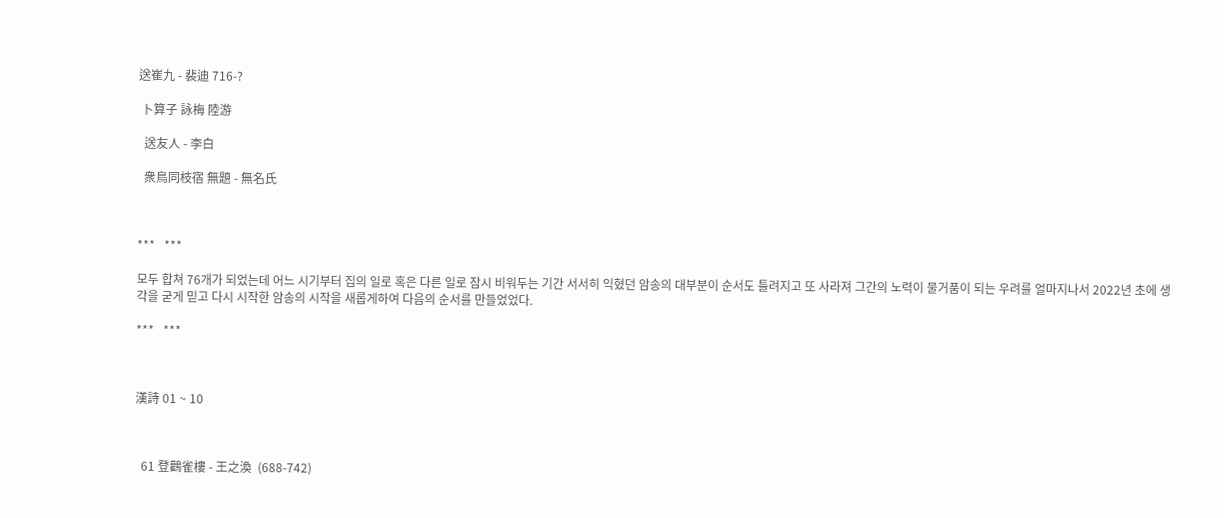送崔九 - 裴迪 716-?

 卜算子 詠梅 陸游

  送友人 - 李白

  衆鳥同枝宿 無題 - 無名氏



***   ***

모두 합쳐 76개가 되었는데 어느 시기부터 집의 일로 혹은 다른 일로 잠시 비워두는 기간 서서히 익혔던 암송의 대부분이 순서도 틀려지고 또 사라져 그간의 노력이 물거품이 되는 우려를 얼마지나서 2022년 초에 생각을 굳게 믿고 다시 시작한 암송의 시작을 새롭게하여 다음의 순서를 만들었었다.

***   ***



漢詩 01 ~ 10



  61 登鸛雀樓 - 王之渙  (688-742)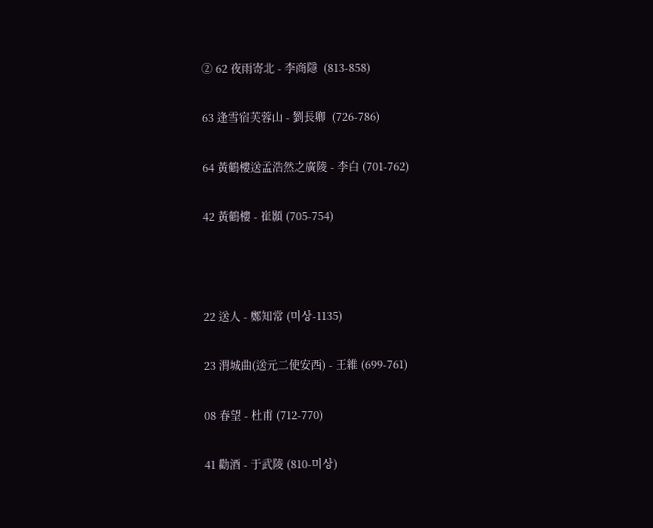② 62 夜雨寄北 - 李商隱  (813-858)

63 逢雪宿芙蓉山 - 劉長卿  (726-786)

64 黃鶴樓送孟浩然之廣陵 - 李白 (701-762)

42 黃鶴樓 - 崔顥 (705-754)



22 送人 - 鄭知常 (미상-1135)

23 渭城曲(送元二使安西) - 王維 (699-761)

08 春望 - 杜甫 (712-770)

41 勸酒 - 于武陵 (810-미상)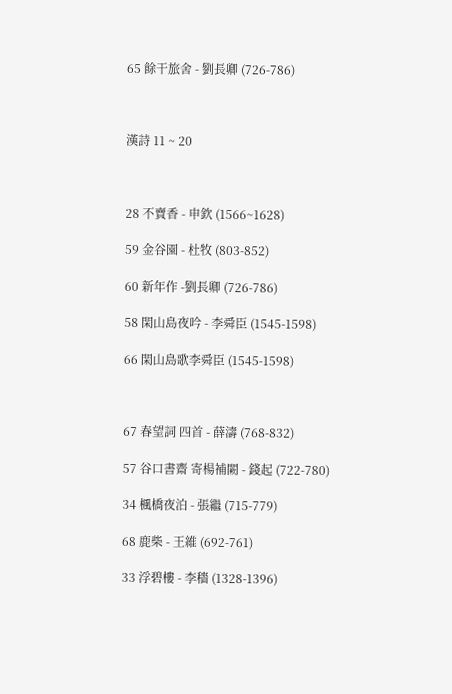65 餘干旅舍 - 劉長卿 (726-786)



漢詩 11 ~ 20



28 不賣香 - 申欽 (1566~1628)

59 金谷園 - 杜牧 (803-852)

60 新年作 -劉長卿 (726-786)

58 閑山島夜吟 - 李舜臣 (1545-1598)

66 閑山島歌李舜臣 (1545-1598)



67 春望詞 四首 - 薛濤 (768-832)

57 谷口書齋 寄楊補闕 - 錢起 (722-780)

34 楓橋夜泊 - 張繼 (715-779)

68 鹿柴 - 王維 (692-761)

33 浮碧樓 - 李穡 (1328-1396)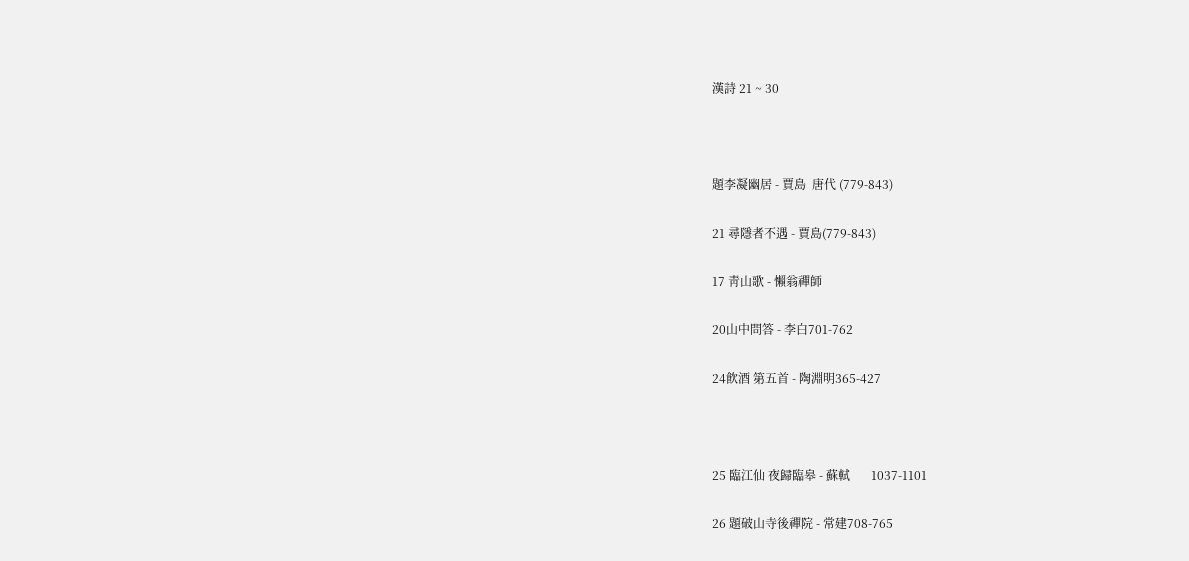漢詩 21 ~ 30



題李凝幽居 - 賈島  唐代 (779-843)

21 尋隱者不遇 - 賈島(779-843)

17 靑山歌 - 懶翁禪師

20山中問答 - 李白701-762

24飮酒 第五首 - 陶淵明365-427



25 臨江仙 夜歸臨皋 - 蘇軾       1037-1101

26 題破山寺後禪院 - 常建708-765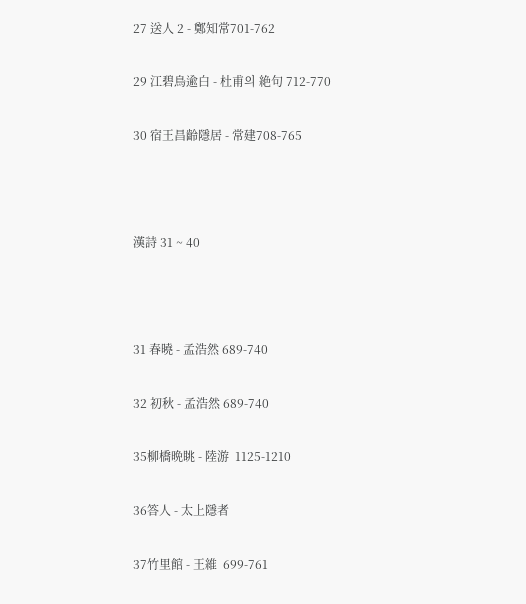27 送人 2 - 鄭知常701-762

29 江碧鳥逾白 - 杜甫의 絶句 712-770

30 宿王昌齡隱居 - 常建708-765



漢詩 31 ~ 40



31 春曉 - 孟浩然 689-740

32 初秋 - 孟浩然 689-740

35柳橋晩眺 - 陸游  1125-1210

36答人 - 太上隱者

37竹里館 - 王維  699-761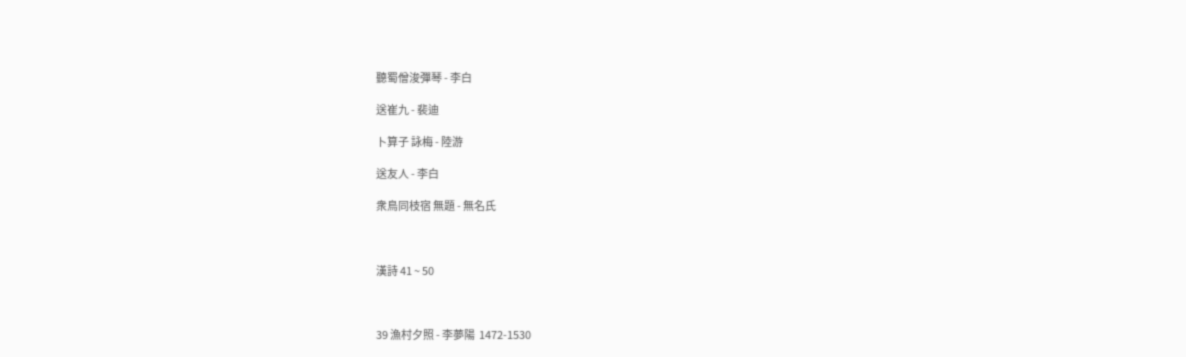聽蜀僧浚彈琴 - 李白

送崔九 - 裴迪

卜算子 詠梅 - 陸游

送友人 - 李白

衆鳥同枝宿 無題 - 無名氏



漢詩 41 ~ 50



39 漁村夕照 - 李夢陽  1472-1530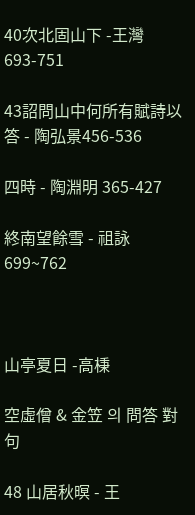40次北固山下 -王灣  693-751

43詔問山中何所有賦詩以答 - 陶弘景456-536

四時 - 陶淵明 365-427

終南望餘雪 - 祖詠 699~762



山亭夏日 -高棅

空虛僧 & 金笠 의 問答 對句

48 山居秋暝 - 王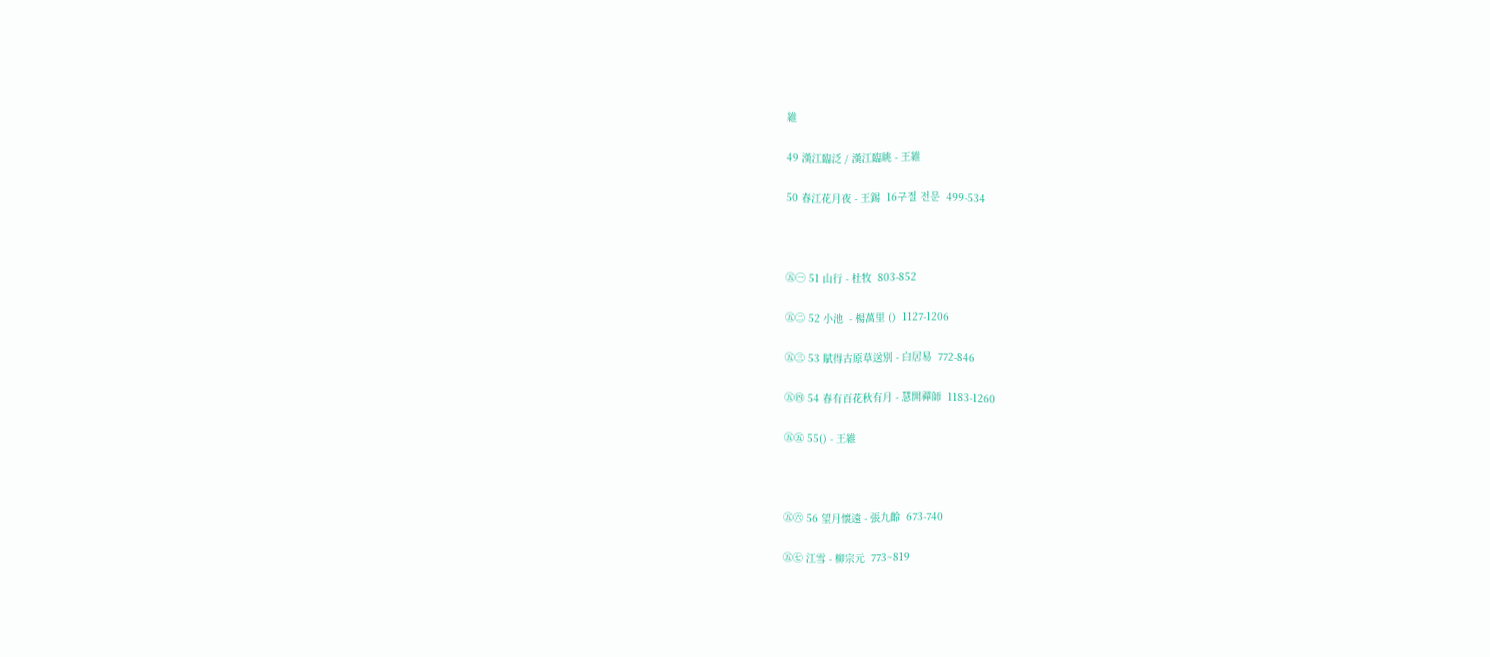維

49 漢江臨泛 / 漢江臨眺 - 王維

50 春江花月夜 - 王錫  16구절 전문  499-534



㊄㊀ 51 山行 - 杜牧  803-852

㊄㊁ 52 小池  - 楊萬里 ()  1127-1206

㊄㊂ 53 賦得古原草送別 - 白居易  772-846

㊄㊃ 54 春有百花秋有月 - 慧開禪師  1183-1260

㊄㊄ 55() - 王維



㊄㊅ 56 望月懷遠 - 張九齡  673-740

㊄㊆ 江雪 - 柳宗元  773~819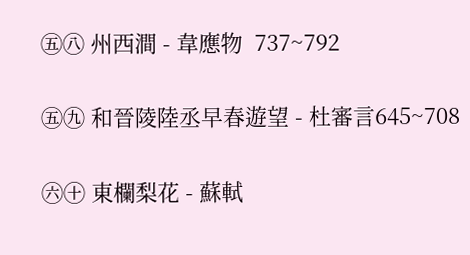㊄㊇ 州西澗 - 韋應物  737~792

㊄㊈ 和晉陵陸丞早春遊望 - 杜審言645~708

㊅㊉ 東欄梨花 - 蘇軾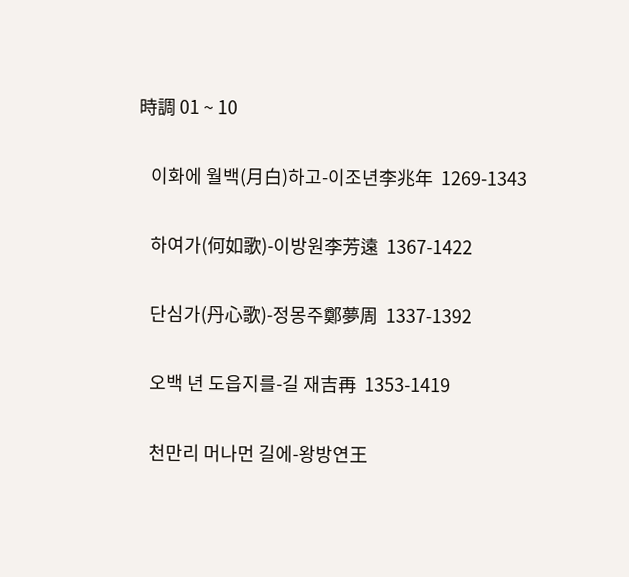時調 01 ~ 10

   이화에 월백(月白)하고-이조년李兆年  1269-1343

   하여가(何如歌)-이방원李芳遠  1367-1422

   단심가(丹心歌)-정몽주鄭夢周  1337-1392

   오백 년 도읍지를-길 재吉再  1353-1419

   천만리 머나먼 길에-왕방연王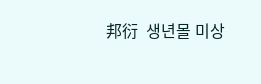邦衍  생년몰 미상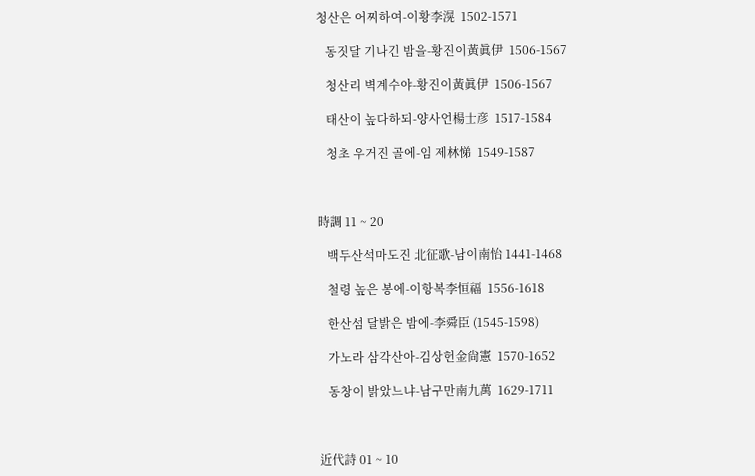청산은 어찌하여-이황李滉  1502-1571

   동짓달 기나긴 밤을-황진이黃眞伊  1506-1567

   청산리 벽계수야-황진이黃眞伊  1506-1567

   태산이 높다하되-양사언楊士彦  1517-1584

   청초 우거진 골에-임 제林悌  1549-1587



時調 11 ~ 20

   백두산석마도진 北征歌-남이南怡 1441-1468

   철령 높은 봉에-이항복李恒福  1556-1618

   한산섬 달밝은 밤에-李舜臣 (1545-1598)

   가노라 삼각산아-김상헌金尙憲  1570-1652

   동창이 밝았느냐-남구만南九萬  1629-1711



近代詩 01 ~ 10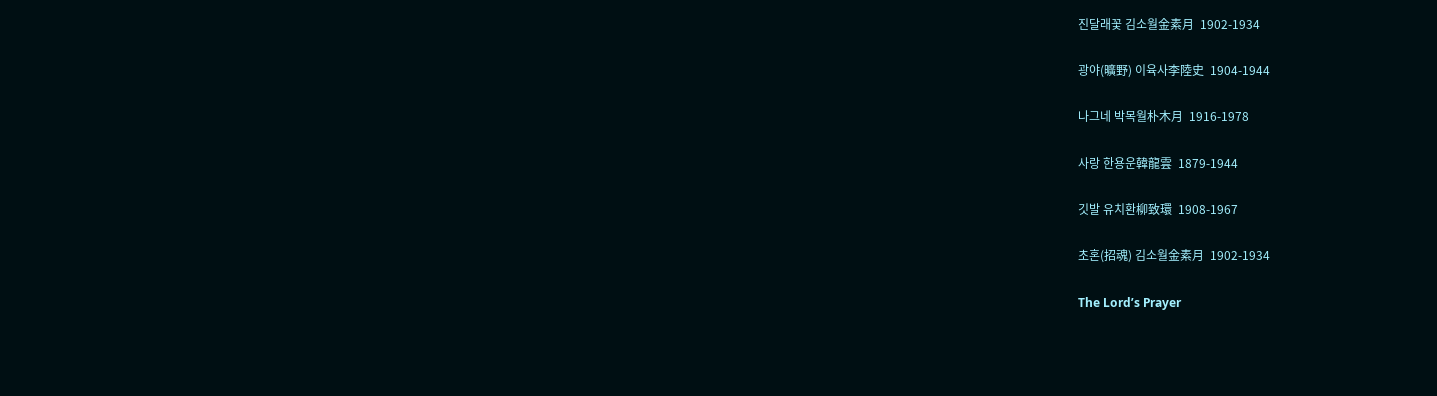진달래꽃 김소월金素月  1902-1934

광야(曠野) 이육사李陸史  1904-1944

나그네 박목월朴木月  1916-1978

사랑 한용운韓龍雲  1879-1944

깃발 유치환柳致環  1908-1967

초혼(招魂) 김소월金素月  1902-1934

The Lord’s Prayer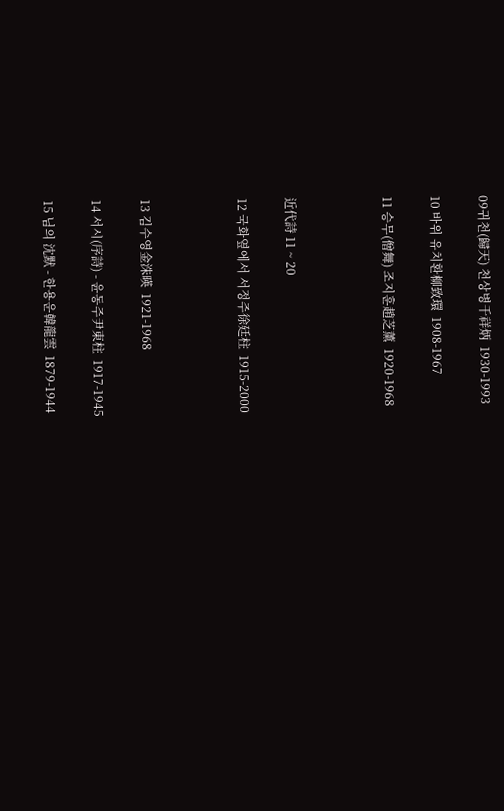09귀천(歸天) 천상병千祥炳  1930-1993

10 바위 유치환柳致環  1908-1967

11 승무(僧舞) 조지훈趙芝薰  1920-1968



近代詩 11 ~ 20

12 국화옆에서 서정주徐廷柱  1915-2000



13 김수영金洙暎  1921-1968

14 서시(序詩) - 윤동주尹東柱  1917-1945

15 님의 沈默 - 한용운韓龍雲  1879-1944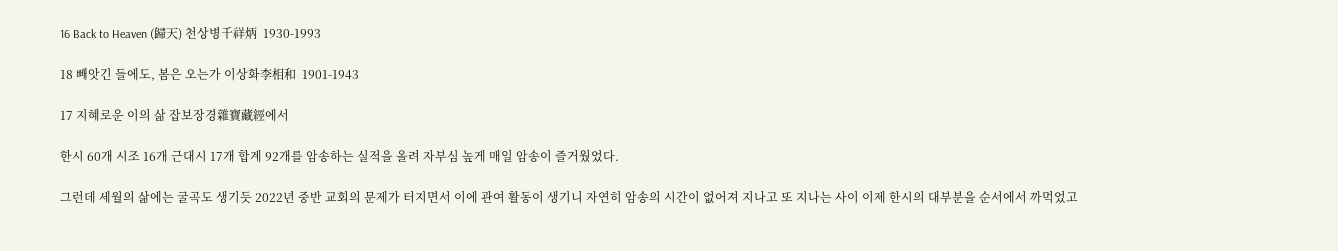16 Back to Heaven (歸天) 천상병千祥炳  1930-1993

18 빼앗긴 들에도, 봄은 오는가 이상화李相和  1901-1943

17 지혜로운 이의 삶 잡보장경雜寶藏經에서

한시 60개 시조 16개 근대시 17개 합계 92개를 암송하는 실적을 올려 자부심 높게 매일 암송이 즐거웠었다.

그런데 세월의 삶에는 굴곡도 생기듯 2022년 중반 교회의 문제가 터지면서 이에 관여 활동이 생기니 자연히 암송의 시간이 없어져 지나고 또 지나는 사이 이제 한시의 대부분을 순서에서 까먹었고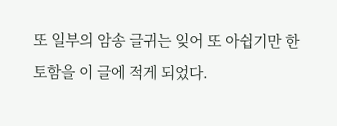또 일부의 암송 글귀는 잊어 또 아쉽기만 한 토함을 이 글에 적게 되었다.